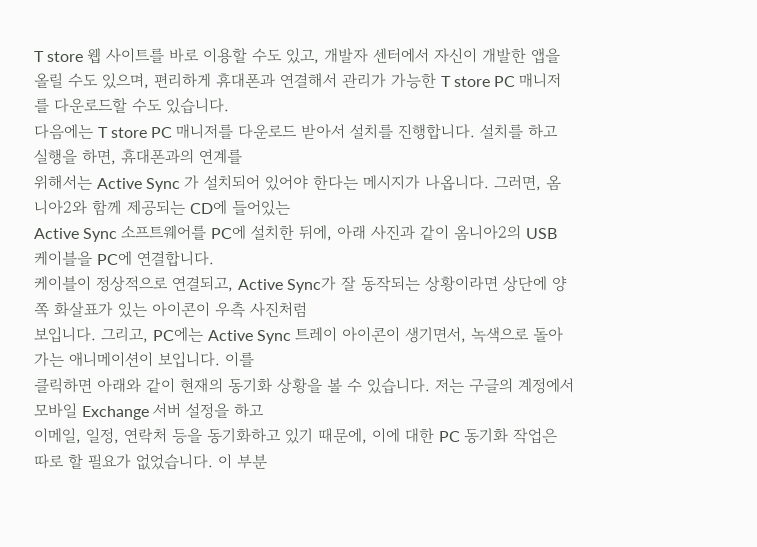T store 웹 사이트를 바로 이용할 수도 있고, 개발자 센터에서 자신이 개발한 앱을 올릴 수도 있으며, 편리하게 휴대폰과 연결해서 관리가 가능한 T store PC 매니저를 다운로드할 수도 있습니다.
다음에는 T store PC 매니저를 다운로드 받아서 설치를 진행합니다. 설치를 하고 실행을 하면, 휴대폰과의 연계를
위해서는 Active Sync 가 설치되어 있어야 한다는 메시지가 나옵니다. 그러면, 옴니아2와 함께 제공되는 CD에 들어있는
Active Sync 소프트웨어를 PC에 설치한 뒤에, 아래 사진과 같이 옴니아2의 USB 케이블을 PC에 연결합니다.
케이블이 정상적으로 연결되고, Active Sync가 잘 동작되는 상황이라면 상단에 양쪽 화살표가 있는 아이콘이 우측 사진처럼
보입니다. 그리고, PC에는 Active Sync 트레이 아이콘이 생기면서, 녹색으로 돌아가는 애니메이션이 보입니다. 이를
클릭하면 아래와 같이 현재의 동기화 상황을 볼 수 있습니다. 저는 구글의 계정에서 모바일 Exchange 서버 설정을 하고
이메일, 일정, 연락처 등을 동기화하고 있기 때문에, 이에 대한 PC 동기화 작업은 따로 할 필요가 없었습니다. 이 부분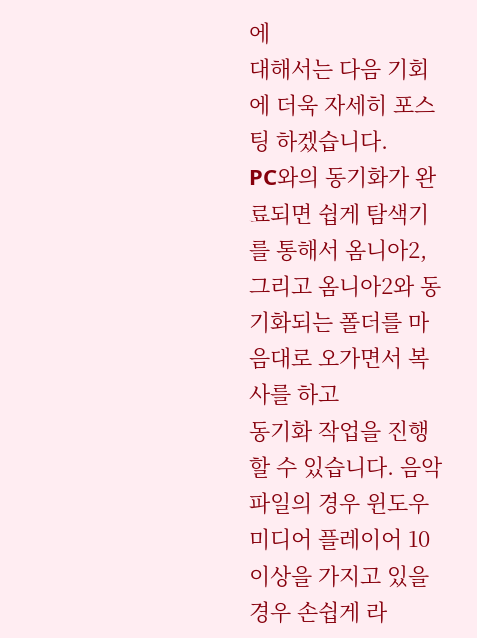에
대해서는 다음 기회에 더욱 자세히 포스팅 하겠습니다.
PC와의 동기화가 완료되면 쉽게 탐색기를 통해서 옴니아2, 그리고 옴니아2와 동기화되는 폴더를 마음대로 오가면서 복사를 하고
동기화 작업을 진행할 수 있습니다. 음악 파일의 경우 윈도우 미디어 플레이어 10 이상을 가지고 있을 경우 손쉽게 라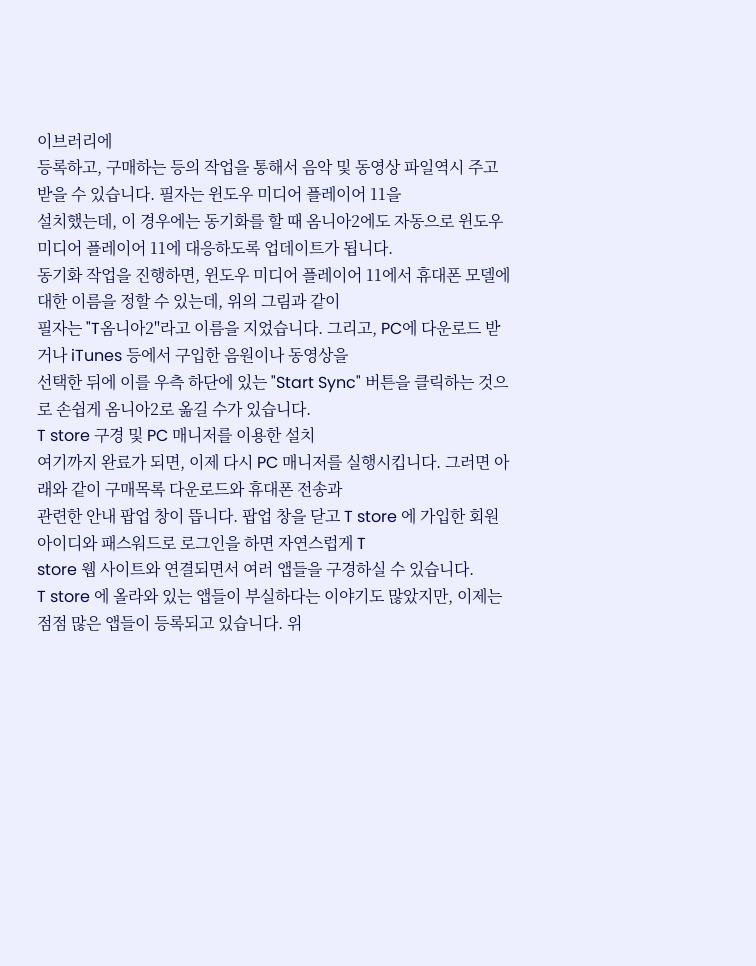이브러리에
등록하고, 구매하는 등의 작업을 통해서 음악 및 동영상 파일역시 주고 받을 수 있습니다. 필자는 윈도우 미디어 플레이어 11을
설치했는데, 이 경우에는 동기화를 할 때 옴니아2에도 자동으로 윈도우 미디어 플레이어 11에 대응하도록 업데이트가 됩니다.
동기화 작업을 진행하면, 윈도우 미디어 플레이어 11에서 휴대폰 모델에 대한 이름을 정할 수 있는데, 위의 그림과 같이
필자는 "T옴니아2"라고 이름을 지었습니다. 그리고, PC에 다운로드 받거나 iTunes 등에서 구입한 음원이나 동영상을
선택한 뒤에 이를 우측 하단에 있는 "Start Sync" 버튼을 클릭하는 것으로 손쉽게 옴니아2로 옮길 수가 있습니다.
T store 구경 및 PC 매니저를 이용한 설치
여기까지 완료가 되면, 이제 다시 PC 매니저를 실행시킵니다. 그러면 아래와 같이 구매목록 다운로드와 휴대폰 전송과
관련한 안내 팝업 창이 뜹니다. 팝업 창을 닫고 T store 에 가입한 회원 아이디와 패스워드로 로그인을 하면 자연스럽게 T
store 웹 사이트와 연결되면서 여러 앱들을 구경하실 수 있습니다.
T store 에 올라와 있는 앱들이 부실하다는 이야기도 많았지만, 이제는 점점 많은 앱들이 등록되고 있습니다. 위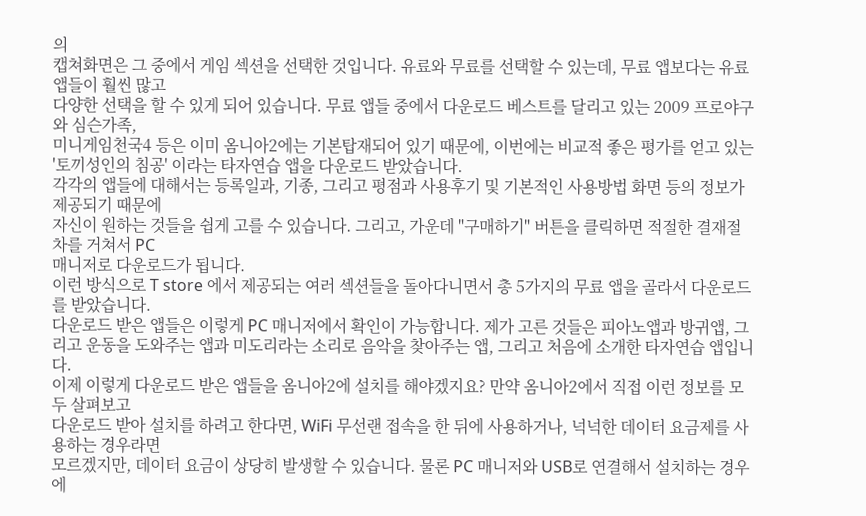의
캡쳐화면은 그 중에서 게임 섹션을 선택한 것입니다. 유료와 무료를 선택할 수 있는데, 무료 앱보다는 유료 앱들이 훨씬 많고
다양한 선택을 할 수 있게 되어 있습니다. 무료 앱들 중에서 다운로드 베스트를 달리고 있는 2009 프로야구와 심슨가족,
미니게임천국4 등은 이미 옴니아2에는 기본탑재되어 있기 때문에, 이번에는 비교적 좋은 평가를 얻고 있는 '토끼성인의 침공' 이라는 타자연습 앱을 다운로드 받았습니다.
각각의 앱들에 대해서는 등록일과, 기종, 그리고 평점과 사용후기 및 기본적인 사용방법 화면 등의 정보가 제공되기 때문에
자신이 원하는 것들을 쉽게 고를 수 있습니다. 그리고, 가운데 "구매하기" 버튼을 클릭하면 적절한 결재절차를 거쳐서 PC
매니저로 다운로드가 됩니다.
이런 방식으로 T store 에서 제공되는 여러 섹션들을 돌아다니면서 총 5가지의 무료 앱을 골라서 다운로드를 받았습니다.
다운로드 받은 앱들은 이렇게 PC 매니저에서 확인이 가능합니다. 제가 고른 것들은 피아노앱과 방귀앱, 그리고 운동을 도와주는 앱과 미도리라는 소리로 음악을 찾아주는 앱, 그리고 처음에 소개한 타자연습 앱입니다.
이제 이렇게 다운로드 받은 앱들을 옴니아2에 설치를 해야겠지요? 만약 옴니아2에서 직접 이런 정보를 모두 살펴보고
다운로드 받아 설치를 하려고 한다면, WiFi 무선랜 접속을 한 뒤에 사용하거나, 넉넉한 데이터 요금제를 사용하는 경우라면
모르겠지만, 데이터 요금이 상당히 발생할 수 있습니다. 물론 PC 매니저와 USB로 연결해서 설치하는 경우에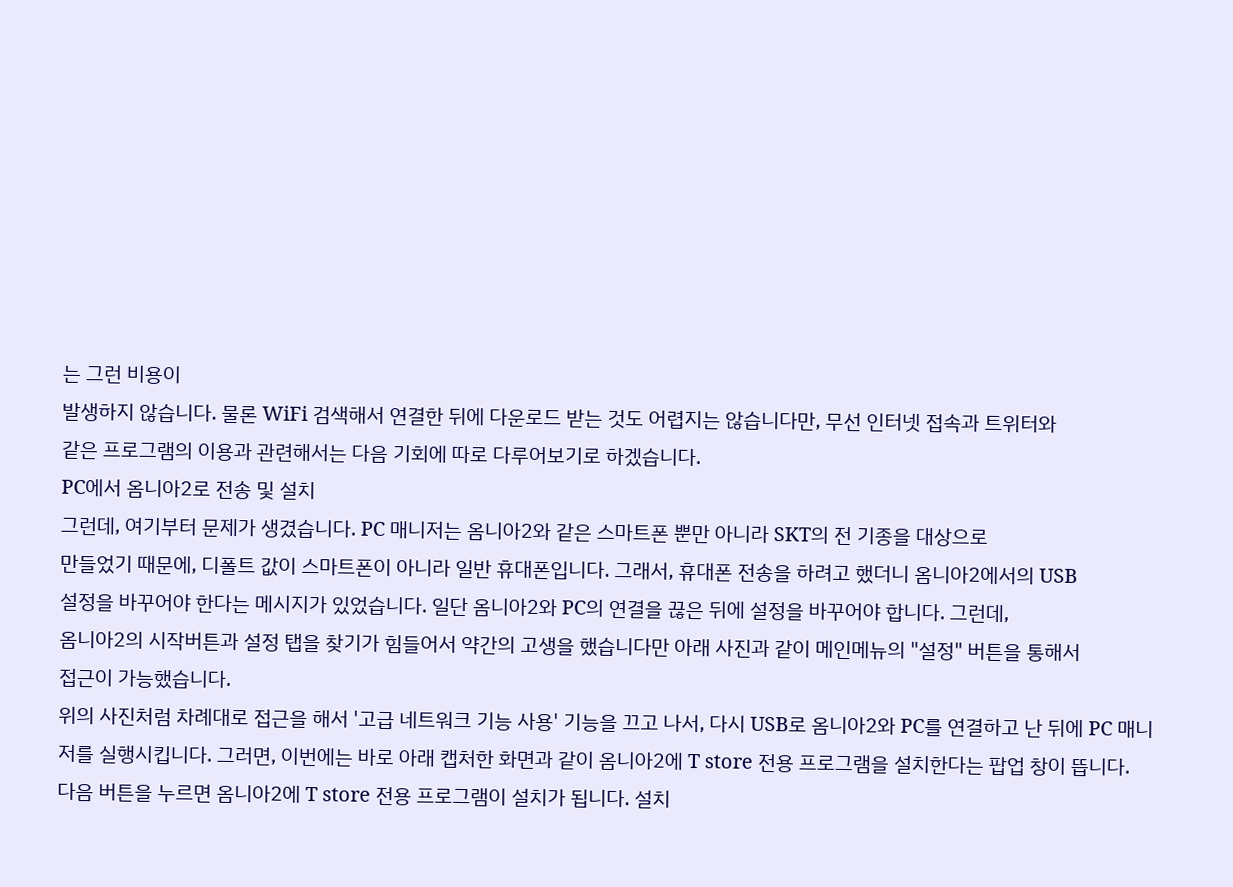는 그런 비용이
발생하지 않습니다. 물론 WiFi 검색해서 연결한 뒤에 다운로드 받는 것도 어렵지는 않습니다만, 무선 인터넷 접속과 트위터와
같은 프로그램의 이용과 관련해서는 다음 기회에 따로 다루어보기로 하겠습니다.
PC에서 옴니아2로 전송 및 설치
그런데, 여기부터 문제가 생겼습니다. PC 매니저는 옴니아2와 같은 스마트폰 뿐만 아니라 SKT의 전 기종을 대상으로
만들었기 때문에, 디폴트 값이 스마트폰이 아니라 일반 휴대폰입니다. 그래서, 휴대폰 전송을 하려고 했더니 옴니아2에서의 USB
설정을 바꾸어야 한다는 메시지가 있었습니다. 일단 옴니아2와 PC의 연결을 끊은 뒤에 설정을 바꾸어야 합니다. 그런데,
옴니아2의 시작버튼과 설정 탭을 찾기가 힘들어서 약간의 고생을 했습니다만 아래 사진과 같이 메인메뉴의 "설정" 버튼을 통해서
접근이 가능했습니다.
위의 사진처럼 차례대로 접근을 해서 '고급 네트워크 기능 사용' 기능을 끄고 나서, 다시 USB로 옴니아2와 PC를 연결하고 난 뒤에 PC 매니저를 실행시킵니다. 그러면, 이번에는 바로 아래 캡처한 화면과 같이 옴니아2에 T store 전용 프로그램을 설치한다는 팝업 창이 뜹니다.
다음 버튼을 누르면 옴니아2에 T store 전용 프로그램이 설치가 됩니다. 설치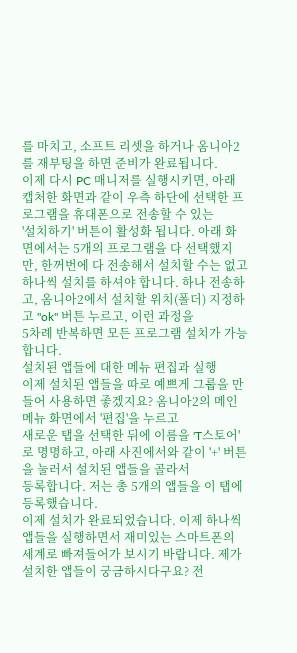를 마치고, 소프트 리셋을 하거나 옴니아2를 재부팅을 하면 준비가 완료됩니다.
이제 다시 PC 매니저를 실행시키면, 아래 캡처한 화면과 같이 우측 하단에 선택한 프로그램을 휴대폰으로 전송할 수 있는
'설치하기' 버튼이 활성화 됩니다. 아래 화면에서는 5개의 프로그램을 다 선택했지만, 한꺼번에 다 전송해서 설치할 수는 없고
하나씩 설치를 하셔야 합니다. 하나 전송하고, 옴니아2에서 설치할 위치(폴더) 지정하고 "ok" 버튼 누르고, 이런 과정을
5차례 반복하면 모든 프로그램 설치가 가능합니다.
설치된 앱들에 대한 메뉴 편집과 실행
이제 설치된 앱들을 따로 예쁘게 그룹을 만들어 사용하면 좋겠지요? 옴니아2의 메인메뉴 화면에서 '편집'을 누르고
새로운 탭을 선택한 뒤에 이름을 'T스토어'로 명명하고, 아래 사진에서와 같이 '+' 버튼을 눌러서 설치된 앱들을 골라서
등록합니다. 저는 총 5개의 앱들을 이 탭에 등록했습니다.
이제 설치가 완료되었습니다. 이제 하나씩 앱들을 실행하면서 재미있는 스마트폰의 세계로 빠져들어가 보시기 바랍니다. 제가
설치한 앱들이 궁금하시다구요? 전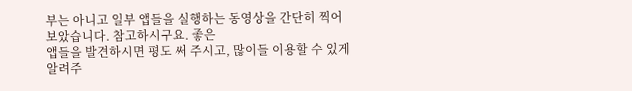부는 아니고 일부 앱들을 실행하는 동영상을 간단히 찍어 보았습니다. 참고하시구요. 좋은
앱들을 발견하시면 평도 써 주시고, 많이들 이용할 수 있게 알려주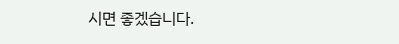시면 좋겠습니다.